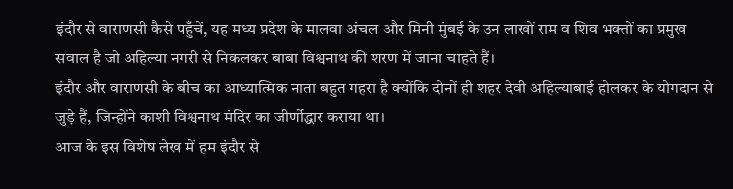इंदौर से वाराणसी कैसे पहुँचें, यह मध्य प्रदेश के मालवा अंचल और मिनी मुंबई के उन लाखों राम व शिव भक्तों का प्रमुख सवाल है जो अहिल्या नगरी से निकलकर बाबा विश्वनाथ की शरण में जाना चाहते हैं।
इंदौर और वाराणसी के बीच का आध्यात्मिक नाता बहुत गहरा है क्योंकि दोनों ही शहर देवी अहिल्याबाई होलकर के योगदान से जुड़े हैं, जिन्होंने काशी विश्वनाथ मंदिर का जीर्णोद्धार कराया था।
आज के इस विशेष लेख में हम इंदौर से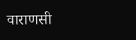वाराणसी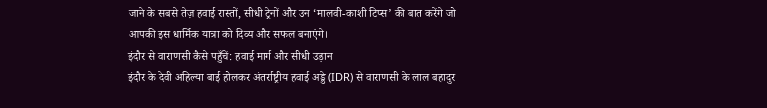जाने के सबसे तेज़ हवाई रास्तों, सीधी ट्रेनों और उन ‘मालवी-काशी टिप्स’ की बात करेंगे जो आपकी इस धार्मिक यात्रा को दिव्य और सफल बनाएंगे।
इंदौर से वाराणसी कैसे पहुँचें: हवाई मार्ग और सीधी उड़ान
इंदौर के देवी अहिल्या बाई होलकर अंतर्राष्ट्रीय हवाई अड्डे (IDR) से वाराणसी के लाल बहादुर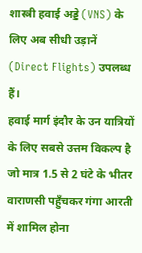शास्त्री हवाई अड्डे (VNS) के लिए अब सीधी उड़ानें (Direct Flights) उपलब्ध हैं।
हवाई मार्ग इंदौर के उन यात्रियों के लिए सबसे उत्तम विकल्प है जो मात्र 1.5 से 2 घंटे के भीतर वाराणसी पहुँचकर गंगा आरती में शामिल होना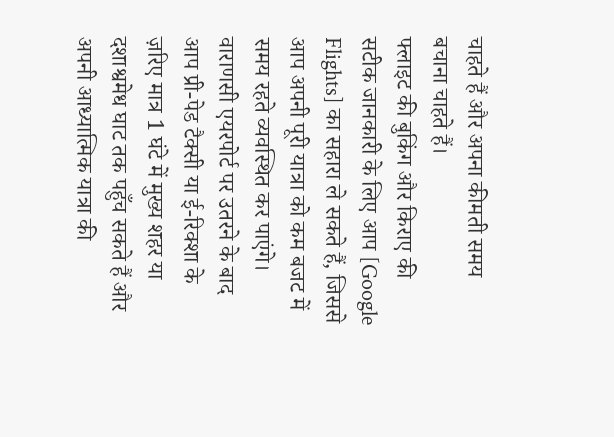चाहते हैं और अपना कीमती समय बचाना चाहते हैं।
फ्लाइट की बुकिंग और किराए की सटीक जानकारी के लिए आप [Google Flights] का सहारा ले सकते हैं, जिससे आप अपनी पूरी यात्रा को कम बजट में समय रहते व्यवस्थित कर पाएंगे।
वाराणसी एयरपोर्ट पर उतरने के बाद आप प्री-पेड टैक्सी या ई-रिक्शा के ज़रिए मात्र 1 घंटे में मुख्य शहर या दशाश्वमेध घाट तक पहुँच सकते हैं और अपनी आध्यात्मिक यात्रा की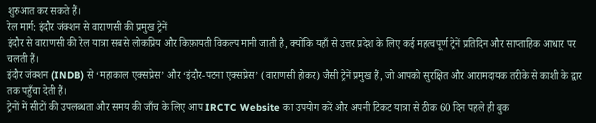शुरुआत कर सकते हैं।
रेल मार्ग: इंदौर जंक्शन से वाराणसी की प्रमुख ट्रेनें
इंदौर से वाराणसी की रेल यात्रा सबसे लोकप्रिय और किफ़ायती विकल्प मानी जाती है, क्योंकि यहाँ से उत्तर प्रदेश के लिए कई महत्वपूर्ण ट्रेनें प्रतिदिन और साप्ताहिक आधार पर चलती हैं।
इंदौर जंक्शन (INDB) से ‘महाकाल एक्सप्रेस’ और ‘इंदौर-पटना एक्सप्रेस’ (वाराणसी होकर) जैसी ट्रेनें प्रमुख हैं, जो आपको सुरक्षित और आरामदायक तरीके से काशी के द्वार तक पहुँचा देती हैं।
ट्रेनों में सीटों की उपलब्धता और समय की जाँच के लिए आप IRCTC Website का उपयोग करें और अपनी टिकट यात्रा से ठीक 60 दिन पहले ही बुक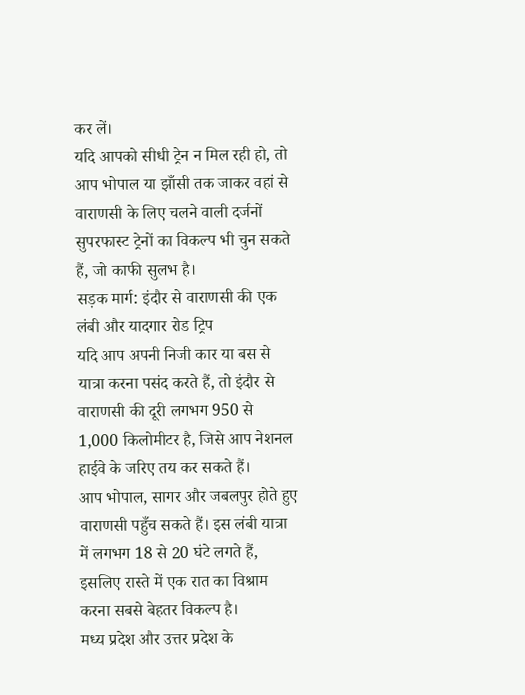कर लें।
यदि आपको सीधी ट्रेन न मिल रही हो, तो आप भोपाल या झाँसी तक जाकर वहां से वाराणसी के लिए चलने वाली दर्जनों सुपरफास्ट ट्रेनों का विकल्प भी चुन सकते हैं, जो काफी सुलभ है।
सड़क मार्ग: इंदौर से वाराणसी की एक लंबी और यादगार रोड ट्रिप
यदि आप अपनी निजी कार या बस से यात्रा करना पसंद करते हैं, तो इंदौर से वाराणसी की दूरी लगभग 950 से 1,000 किलोमीटर है, जिसे आप नेशनल हाईवे के जरिए तय कर सकते हैं।
आप भोपाल, सागर और जबलपुर होते हुए वाराणसी पहुँच सकते हैं। इस लंबी यात्रा में लगभग 18 से 20 घंटे लगते हैं, इसलिए रास्ते में एक रात का विश्राम करना सबसे बेहतर विकल्प है।
मध्य प्रदेश और उत्तर प्रदेश के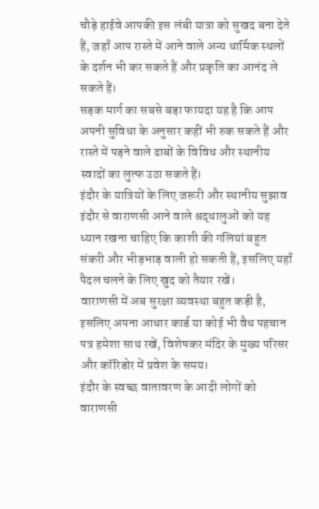चौड़े हाईवे आपकी इस लंबी यात्रा को सुखद बना देते हैं, जहाँ आप रास्ते में आने वाले अन्य धार्मिक स्थलों के दर्शन भी कर सकते हैं और प्रकृति का आनंद ले सकते हैं।
सड़क मार्ग का सबसे बड़ा फायदा यह है कि आप अपनी सुविधा के अनुसार कहीं भी रुक सकते हैं और रास्ते में पड़ने वाले ढाबों के विविध और स्थानीय स्वादों का लुत्फ उठा सकते हैं।
इंदौर के यात्रियों के लिए जरूरी और स्थानीय सुझाव
इंदौर से वाराणसी आने वाले श्रद्धालुओं को यह ध्यान रखना चाहिए कि काशी की गलियां बहुत संकरी और भीड़भाड़ वाली हो सकती हैं, इसलिए यहाँ पैदल चलने के लिए खुद को तैयार रखें।
वाराणसी में अब सुरक्षा व्यवस्था बहुत कड़ी है, इसलिए अपना आधार कार्ड या कोई भी वैध पहचान पत्र हमेशा साथ रखें, विशेषकर मंदिर के मुख्य परिसर और कॉरिडोर में प्रवेश के समय।
इंदौर के स्वच्छ वातावरण के आदी लोगों को वाराणसी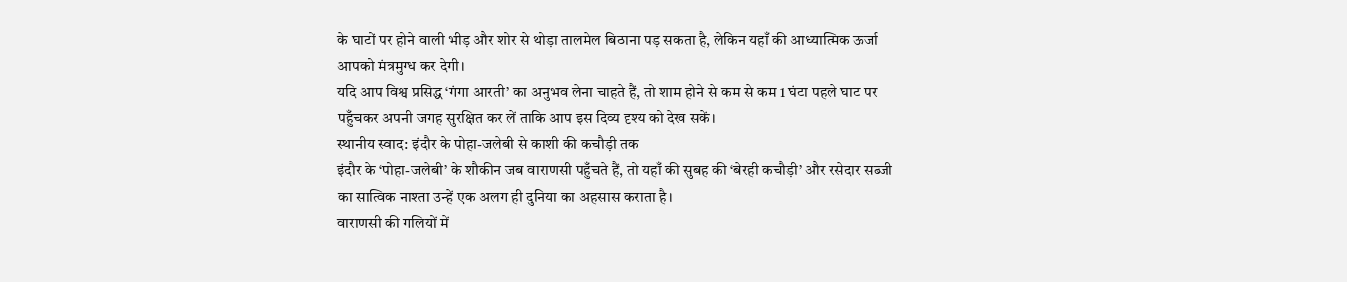के घाटों पर होने वाली भीड़ और शोर से थोड़ा तालमेल बिठाना पड़ सकता है, लेकिन यहाँ की आध्यात्मिक ऊर्जा आपको मंत्रमुग्ध कर देगी।
यदि आप विश्व प्रसिद्ध ‘गंगा आरती’ का अनुभव लेना चाहते हैं, तो शाम होने से कम से कम 1 घंटा पहले घाट पर पहुँचकर अपनी जगह सुरक्षित कर लें ताकि आप इस दिव्य दृश्य को देख सकें।
स्थानीय स्वाद: इंदौर के पोहा-जलेबी से काशी की कचौड़ी तक
इंदौर के ‘पोहा-जलेबी’ के शौकीन जब वाराणसी पहुँचते हैं, तो यहाँ की सुबह की ‘बेरही कचौड़ी’ और रसेदार सब्जी का सात्विक नाश्ता उन्हें एक अलग ही दुनिया का अहसास कराता है।
वाराणसी की गलियों में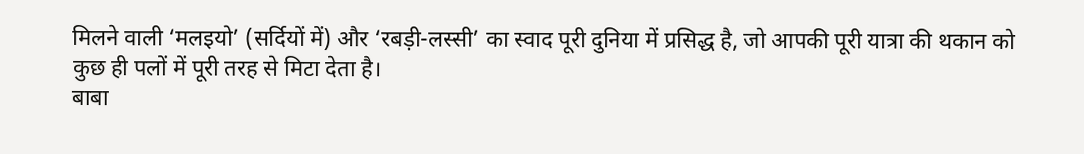मिलने वाली ‘मलइयो’ (सर्दियों में) और ‘रबड़ी-लस्सी’ का स्वाद पूरी दुनिया में प्रसिद्ध है, जो आपकी पूरी यात्रा की थकान को कुछ ही पलों में पूरी तरह से मिटा देता है।
बाबा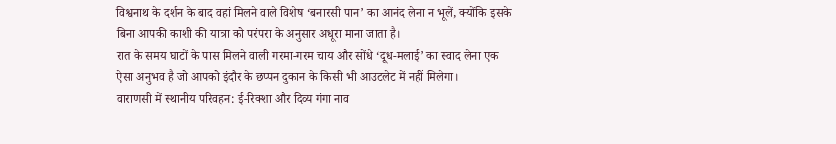विश्वनाथ के दर्शन के बाद वहां मिलने वाले विशेष ‘बनारसी पान’ का आनंद लेना न भूलें, क्योंकि इसके बिना आपकी काशी की यात्रा को परंपरा के अनुसार अधूरा माना जाता है।
रात के समय घाटों के पास मिलने वाली गरमा-गरम चाय और सोंधे ‘दूध-मलाई’ का स्वाद लेना एक ऐसा अनुभव है जो आपको इंदौर के छप्पन दुकान के किसी भी आउटलेट में नहीं मिलेगा।
वाराणसी में स्थानीय परिवहन: ई-रिक्शा और दिव्य गंगा नाव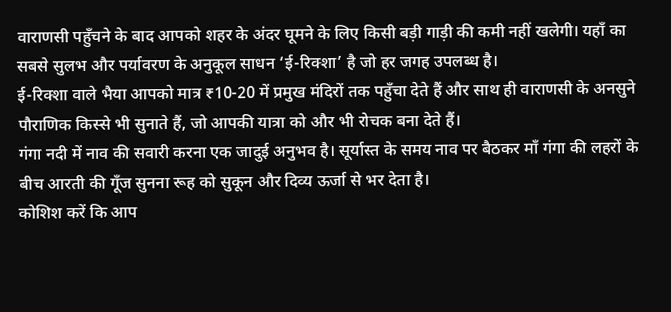वाराणसी पहुँचने के बाद आपको शहर के अंदर घूमने के लिए किसी बड़ी गाड़ी की कमी नहीं खलेगी। यहाँ का सबसे सुलभ और पर्यावरण के अनुकूल साधन ‘ई-रिक्शा’ है जो हर जगह उपलब्ध है।
ई-रिक्शा वाले भैया आपको मात्र ₹10-20 में प्रमुख मंदिरों तक पहुँचा देते हैं और साथ ही वाराणसी के अनसुने पौराणिक किस्से भी सुनाते हैं, जो आपकी यात्रा को और भी रोचक बना देते हैं।
गंगा नदी में नाव की सवारी करना एक जादुई अनुभव है। सूर्यास्त के समय नाव पर बैठकर माँ गंगा की लहरों के बीच आरती की गूँज सुनना रूह को सुकून और दिव्य ऊर्जा से भर देता है।
कोशिश करें कि आप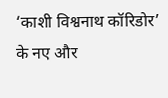‘काशी विश्वनाथ कॉरिडोर’ के नए और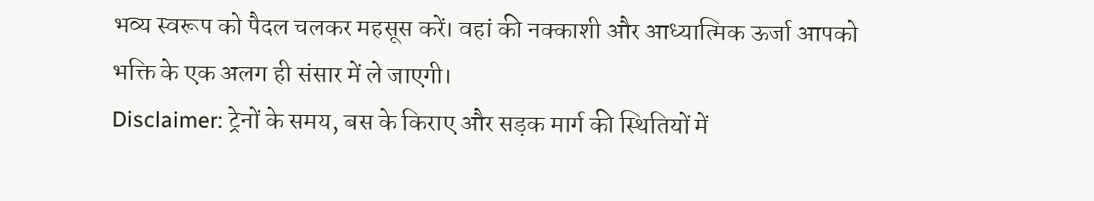भव्य स्वरूप को पैदल चलकर महसूस करें। वहां की नक्काशी और आध्यात्मिक ऊर्जा आपको भक्ति के एक अलग ही संसार में ले जाएगी।
Disclaimer: ट्रेनों के समय, बस के किराए और सड़क मार्ग की स्थितियों में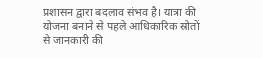प्रशासन द्वारा बदलाव संभव है। यात्रा की योजना बनाने से पहले आधिकारिक स्रोतों से जानकारी की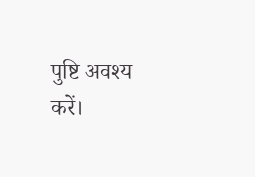पुष्टि अवश्य करें।